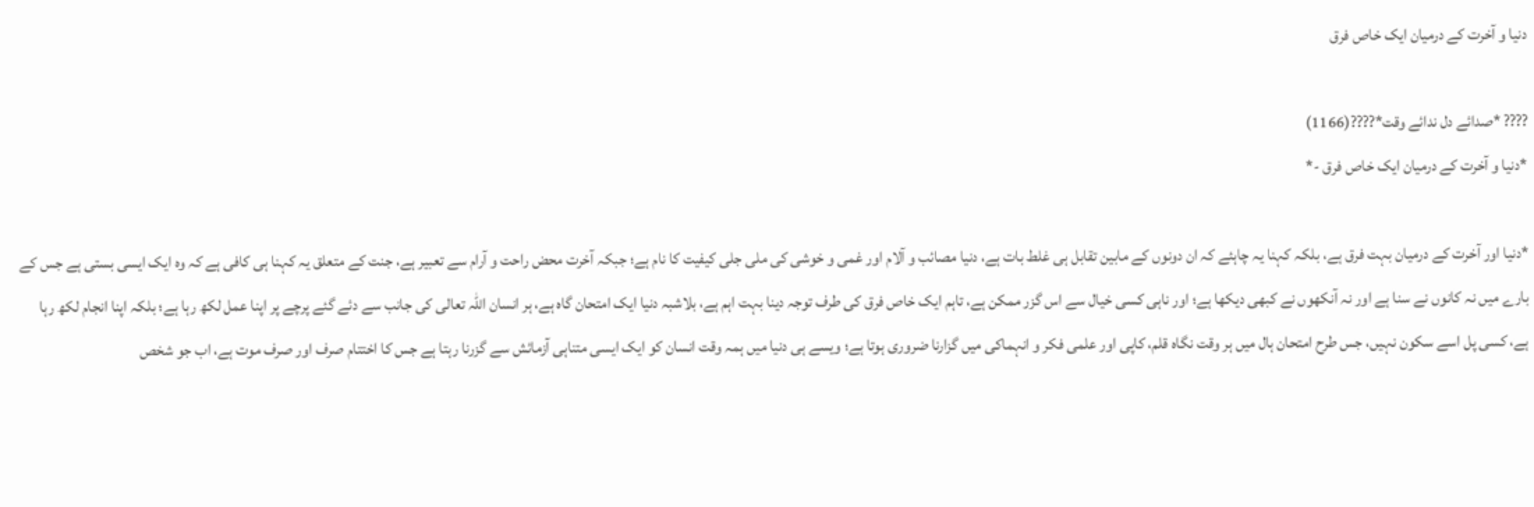دنیا و آخرت کے درمیان ایک خاص فرق

???? *صدائے دل ندائے وقت*????(1166)
*دنیا و آخرت کے درمیان ایک خاص فرق -*

*دنیا اور آخرت کے درمیان بہت فرق ہے، بلکہ کہنا یہ چاہئے کہ ان دونوں کے مابین تقابل ہی غلط بات ہے، دنیا مصائب و آلام اور غمی و خوشی کی ملی جلی کیفیت کا نام ہے؛ جبکہ آخرت محض راحت و آرام سے تعبیر ہے، جنت کے متعلق یہ کہنا ہی کافی ہے کہ وہ ایک ایسی بستی ہے جس کے بارے میں نہ کانوں نے سنا ہے اور نہ آنکھوں نے کبھی دیکھا ہے؛ اور ناہی کسی خیال سے اس گزر ممکن ہے، تاہم ایک خاص فرق کی طرف توجہ دینا بہت اہم ہے، بلاشبہ دنیا ایک امتحان گاہ ہے، ہر انسان اللہ تعالی کی جانب سے دئے گئے پرچے پر اپنا عمل لکھ رہا ہے؛ بلکہ اپنا انجام لکھ رہا ہے، کسی پل اسے سکون نہیں، جس طرح امتحان ہال میں ہر وقت نگاہ قلم، کاپی اور علمی فکر و انہماکی میں گزارنا ضروری ہوتا ہے؛ ویسے ہی دنیا میں ہمہ وقت انسان کو ایک ایسی متناہی آزمائش سے گزرنا رہتا ہے جس کا اختتام صرف اور صرف موت ہے، اب جو شخص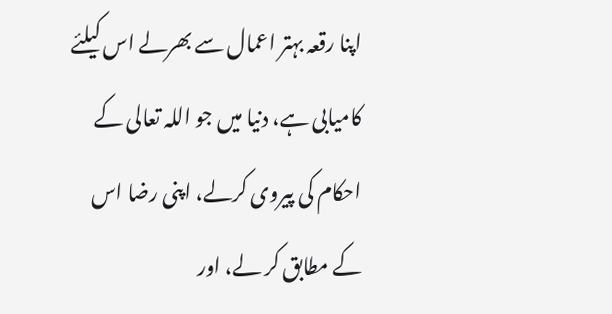اپنا رقعہ بہتر اعمال سے بھرلے اس کیلئے کامیابی ہے، دنیا میں جو اللہ تعالی کے احکام کی پیروی کرلے، اپنی رضا اس کے مطابق کر لے، اور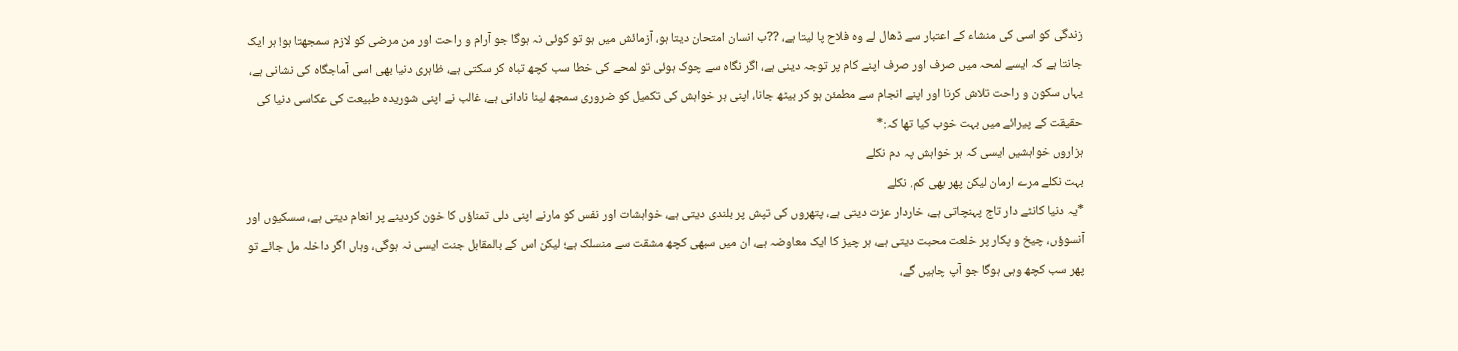زندگی کو اسی کی منشاء کے اعتبار سے ڈھال لے وہ فلاح پا لیتا ہے، ??ب انسان امتحان دیتا ہو، آزمائش میں ہو تو کوئی نہ ہوگا جو آرام و راحت اور من مرضی کو لازم سمجھتا ہو! ہر ایک جانتا ہے کہ ایسے لمحہ میں صرف اور صرف اپنے کام پر توجہ دینی ہے، اگر نگاہ سے چوک ہوئی تو لمحے کی خطا سب کچھ تباہ کر سکتی ہے، ظاہری دنیا بھی اسی آماجگاہ کی نشانی ہے، یہاں سکون و راحت تلاش کرنا اور اپنے انجام سے مطمئن ہو کر بیٹھ جانا، اپنی ہر خواہش کی تکمیل کو ضروری سمجھ لینا نادانی ہے، غالب نے اپنی شوریدہ طبیعت کی عکاسی دنیا کی حقیقت کے پیرائے میں بہت خوب کیا تھا کہ:*
ہزاروں خواہشیں ایسی کہ ہر خواہش پہ دم نکلے
بہت نکلے مرے ارمان لیکن پھر بھی کم. نکلے
*یہ دنیا کانٹے دار تاج پہنچاتی ہے، خاردار عزت دیتی ہے، پتھروں کی تپش پر بلندی دیتی ہے، خواہشات اور نفس کو مارنے اپنی دلی تمناؤں کا خون کردینے پر انعام دیتی ہے، سسکیوں اور آنسوؤں، چیخ و پکار پر خلعت محبت دیتی ہے، ہر چیز کا ایک معاوضہ ہے، ان میں سبھی کچھ مشقت سے منسلک ہے؛ لیکن اس کے بالمقابل جنت ایسی نہ ہوگی، وہاں اگر داخلہ مل جائے تو پھر سب کچھ وہی ہوگا جو آپ چاہیں گے،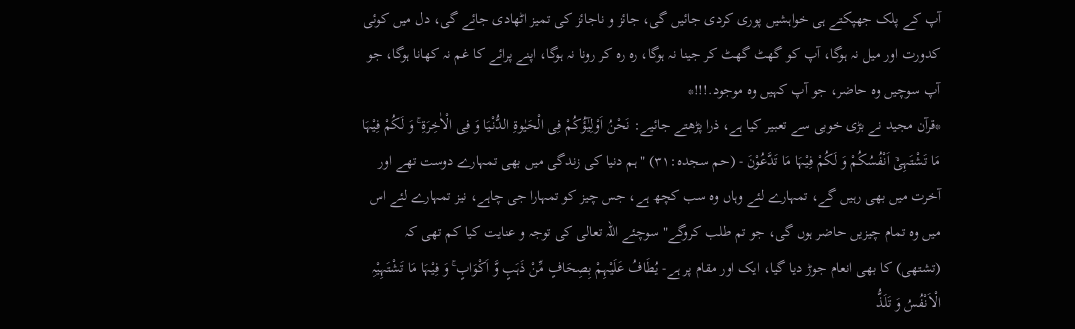آپ کے پلک جھپکتے ہی خواہشیں پوری کردی جائیں گی، جائز و ناجائز کی تمیز اٹھادی جائے گی، دل میں کوئی کدورت اور میل نہ ہوگا، آپ کو گھٹ گھٹ کر جینا نہ ہوگا، رہ رہ کر رونا نہ ہوگا، اپنے پرائے کا غم نہ کھانا ہوگا، جو آپ سوچیں وہ حاضر، جو آپ کہیں وہ موجود.!!!*
*قرآن مجید نے بڑی خوبی سے تعبیر کیا ہے، ذرا پڑھتے جائیے: نَحْنُ اَوْلِیٰٓؤُکُمْ فِی الْحَیٰوۃِ الدُّنْیَا وَ فِی الْاٰخِرَۃِ ۚ وَ لَکُمْ فِیْہَا مَا تَشْتَہِیْۤ اَنْفُسُکُمْ وَ لَکُمْ فِیْہَا مَا تَدَّعُوْنَ - (حم سجدہ:٣١) "ہم دنیا کی زندگی میں بھی تمہارے دوست تھے اور آخرت میں بھی رہیں گے، تمہارے لئے وہاں وہ سب کچھ ہے، جس چیز کو تمہارا جی چاہے، نیز تمہارے لئے اس میں وہ تمام چیزیں حاضر ہوں گی، جو تم طلب کروگے" سوچئے اللہ تعالی کی توجہ و عنایت کیا کم تھی کہ (تشتھی) کا بھی انعام جوڑ دیا گیا، ایک اور مقام پر ہے- یُطَافُ عَلَیْہِمْ بِصِحَافٍ مِّنْ ذَہَبٍ وَّ اَکْوَابٍ ۚ وَ فِیْہَا مَا تَشْتَہِیْہِ الْاَنْفُسُ وَ تَلَذُّ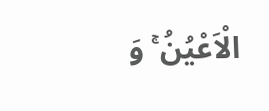الْاَعْیُنُ ۚ وَ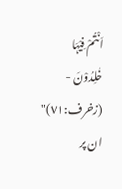اَنْتُمْ فِیْہَا خٰلِدُوْنَ - (زخرف:٧١)" ان پر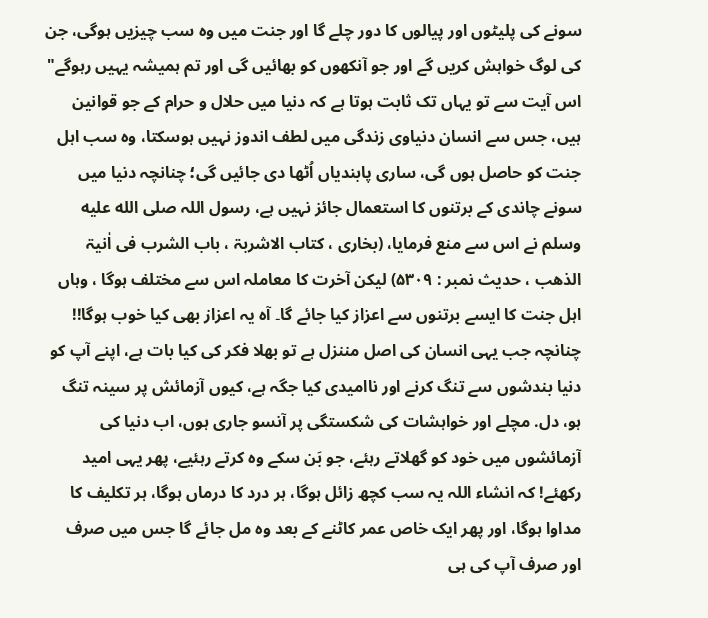سونے کی پلیٹوں اور پیالوں کا دور چلے گا اور جنت میں وہ سب چیزیں ہوگی، جن کی لوگ خواہش کریں گے اور جو آنکھوں کو بھائیں گی اور تم ہمیشہ یہیں رہوگے" اس آیت سے تو یہاں تک ثابت ہوتا ہے کہ دنیا میں حلال و حرام کے جو قوانین ہیں، جس سے انسان دنیاوی زندگی میں لطف اندوز نہیں ہوسکتا، وہ سب اہل جنت کو حاصل ہوں گی، ساری پابندیاں اُٹھا دی جائیں گی؛ چنانچہ دنیا میں سونے چاندی کے برتنوں کا استعمال جائز نہیں ہے، رسول اللہ صلى الله عليه وسلم نے اس سے منع فرمایا، (بخاری ، کتاب الاشربۃ ، باب الشرب فی اٰنیۃ الذھب ، حدیث نمبر : ۵۳۰۹) لیکن آخرت کا معاملہ اس سے مختلف ہوگا ، وہاں اہل جنت کا ایسے برتنوں سے اعزاز کیا جائے گا۔ آہ یہ اعزاز بھی کیا خوب ہوگا!! چنانچہ جب یہی انسان کی اصل مننزل ہے تو بھلا فکر کی کیا بات ہے، اپنے آپ کو دنیا بندشوں سے تنگ کرنے اور ناامیدی کیا جگہ ہے، کیوں آزمائش پر سینہ تنگ ہو، دل. مچلے اور خواہشات کی شکستگی پر آنسو جاری ہوں، اب دنیا کی آزمائشوں میں خود کو گھلاتے رہئے، جو بَن سکے وہ کرتے رہئیے، پھر یہی امید رکھئے! کہ انشاء اللہ یہ سب کچھ زائل ہوگا، ہر درد کا درماں ہوگا، ہر تکلیف کا مداوا ہوگا، اور پھر ایک خاص عمر کاٹنے کے بعد وہ مل جائے گا جس میں صرف اور صرف آپ کی ہی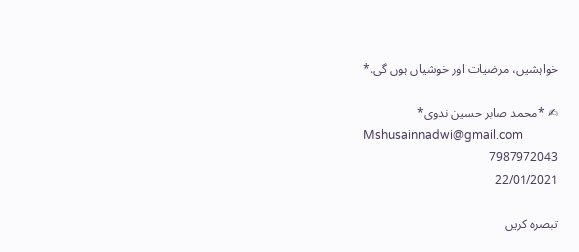خواہشیں، مرضیات اور خوشیاں ہوں گی.*

✍ *محمد صابر حسین ندوی*
Mshusainnadwi@gmail.com
7987972043
22/01/2021

تبصرہ کریں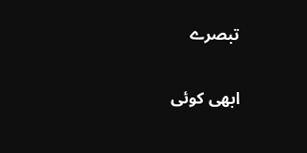تبصرے

ابھی کوئی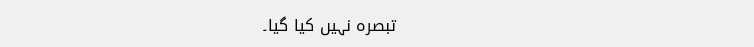تبصرہ نہیں کیا گیا۔